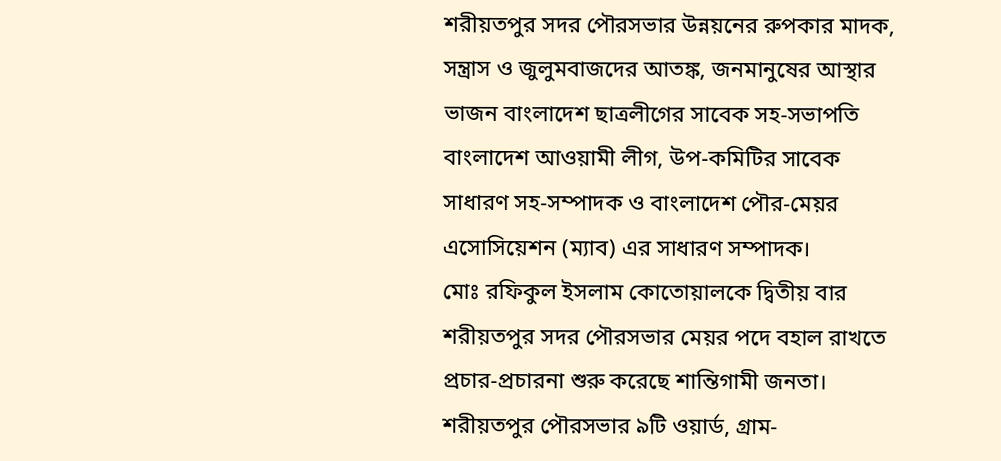শরীয়তপুর সদর পৌরসভার উন্নয়নের রুপকার মাদক, সন্ত্রাস ও জুলুমবাজদের আতঙ্ক, জনমানুষের আস্থার ভাজন বাংলাদেশ ছাত্রলীগের সাবেক সহ-সভাপতি বাংলাদেশ আওয়ামী লীগ, উপ-কমিটির সাবেক সাধারণ সহ-সম্পাদক ও বাংলাদেশ পৌর-মেয়র এসোসিয়েশন (ম্যাব) এর সাধারণ সম্পাদক।
মোঃ রফিকুল ইসলাম কোতোয়ালকে দ্বিতীয় বার শরীয়তপুর সদর পৌরসভার মেয়র পদে বহাল রাখতে প্রচার-প্রচারনা শুরু করেছে শান্তিগামী জনতা।
শরীয়তপুর পৌরসভার ৯টি ওয়ার্ড, গ্রাম-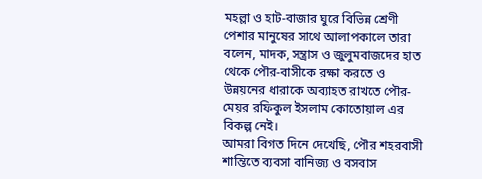মহল্লা ও হাট-বাজার ঘুরে বিভিন্ন শ্রেণী পেশার মানুষের সাথে আলাপকালে তারা বলেন, মাদক, সন্ত্রাস ও জুলুমবাজদের হাত থেকে পৌর-বাসীকে রক্ষা করতে ও উন্নয়নের ধারাকে অব্যাহত রাখতে পৌর-মেয়র রফিকুল ইসলাম কোতোয়াল এর বিকল্প নেই।
আমরা বিগত দিনে দেখেছি, পৌর শহরবাসী শান্তিতে ব্যবসা বানিজ্য ও বসবাস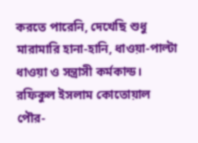করতে পারেনি, দেখেছি শুধু মারামারি হানা-হানি, ধাওয়া-পাল্টা ধাওয়া ও সন্ত্রাসী কর্মকান্ড। রফিকুল ইসলাম কোতোয়াল পৌর-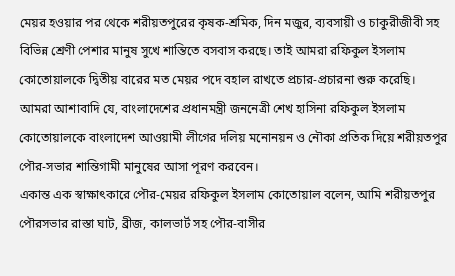মেয়র হওয়ার পর থেকে শরীয়তপুরের কৃষক-শ্রমিক, দিন মজুর, ব্যবসায়ী ও চাকুরীজীবী সহ বিভিন্ন শ্রেণী পেশার মানুষ সুখে শান্তিতে বসবাস করছে। তাই আমরা রফিকুল ইসলাম কোতোয়ালকে দ্বিতীয় বারের মত মেয়র পদে বহাল রাখতে প্রচার-প্রচারনা শুরু করেছি।
আমরা আশাবাদি যে, বাংলাদেশের প্রধানমন্ত্রী জননেত্রী শেখ হাসিনা রফিকুল ইসলাম কোতোয়ালকে বাংলাদেশ আওয়ামী লীগের দলিয় মনোনয়ন ও নৌকা প্রতিক দিয়ে শরীয়তপুর পৌর-সভার শান্তিগামী মানুষের আসা পূরণ করবেন।
একান্ত এক স্বাক্ষাৎকারে পৌর-মেয়র রফিকুল ইসলাম কোতোয়াল বলেন, আমি শরীয়তপুর পৌরসভার রাস্তা ঘাট, ব্রীজ, কালভার্ট সহ পৌর-বাসীর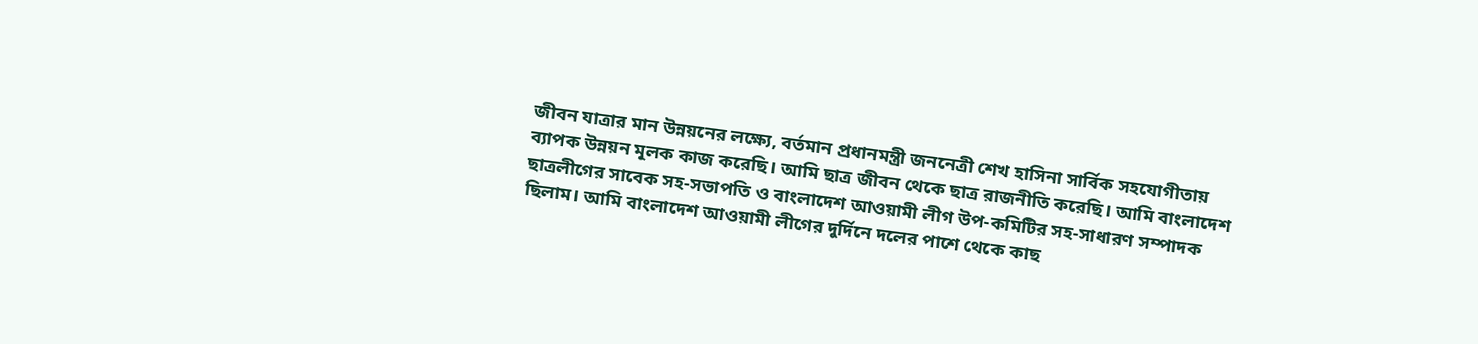জীবন যাত্রার মান উন্নয়নের লক্ষ্যে, বর্তমান প্রধানমন্ত্রী জননেত্রী শেখ হাসিনা সার্বিক সহযোগীতায় ব্যাপক উন্নয়ন মূলক কাজ করেছি। আমি ছাত্র জীবন থেকে ছাত্র রাজনীতি করেছি। আমি বাংলাদেশ ছাত্রলীগের সাবেক সহ-সভাপতি ও বাংলাদেশ আওয়ামী লীগ উপ-কমিটির সহ-সাধারণ সম্পাদক ছিলাম। আমি বাংলাদেশ আওয়ামী লীগের দুর্দিনে দলের পাশে থেকে কাছ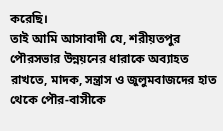করেছি।
তাই আমি আসাবাদী যে, শরীয়তপুর পৌরসভার উন্নয়নের ধারাকে অব্যাহত রাখতে, মাদক, সন্ত্রাস ও জুলুমবাজদের হাত থেকে পৌর-বাসীকে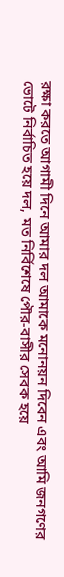রক্ষা করতে আগামী দিনে আমার দল আমাকে মনোনয়ন দিবেন এবং আমি জনগণের ভোটে নির্বাচিত হয়ে দল, মত নির্বিশেষে পৌর-বাসীর সেবক হয়ে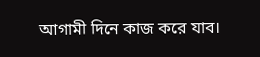আগামী দিনে কাজ করে যাব।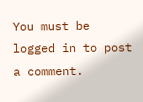You must be logged in to post a comment.